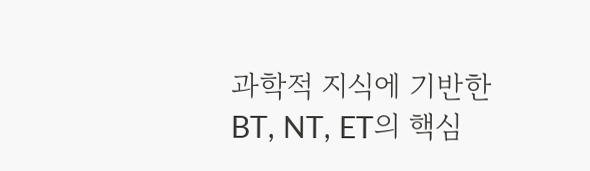과학적 지식에 기반한 BT, NT, ET의 핵심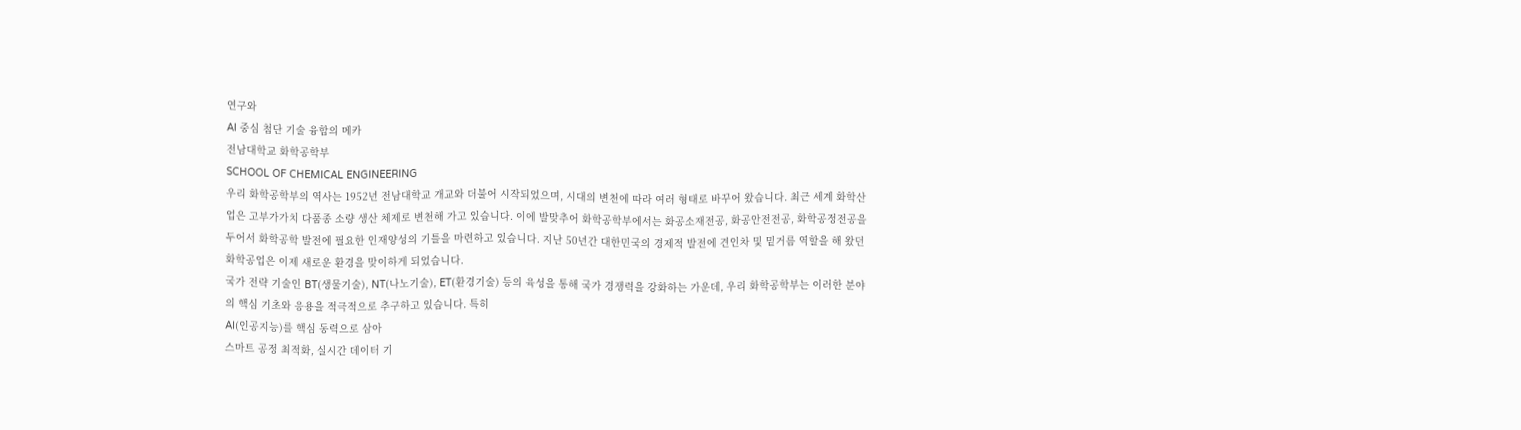연구와
AI 중심 첨단 기술 융합의 메카
전남대학교 화학공학부
SCHOOL OF CHEMICAL ENGINEERING
우리 화학공학부의 역사는 1952년 전남대학교 개교와 더불어 시작되었으며, 시대의 변천에 따라 여러 형태로 바꾸어 왔습니다. 최근 세계 화학산업은 고부가가치 다품종 소량 생산 체제로 변천해 가고 있습니다. 이에 발맞추어 화학공학부에서는 화공소재전공, 화공안전전공, 화학공정전공을 두어서 화학공학 발전에 필요한 인재양성의 기틀을 마련하고 있습니다. 지난 50년간 대한민국의 경제적 발전에 견인차 및 밑거름 역할을 해 왔던 화학공업은 이제 새로운 환경을 맞이하게 되었습니다.
국가 전략 기술인 BT(생물기술), NT(나노기술), ET(환경기술) 등의 육성을 통해 국가 경쟁력을 강화하는 가운데, 우리 화학공학부는 이러한 분야의 핵심 기초와 응용을 적극적으로 추구하고 있습니다. 특히
AI(인공지능)를 핵심 동력으로 삼아
스마트 공정 최적화, 실시간 데이터 기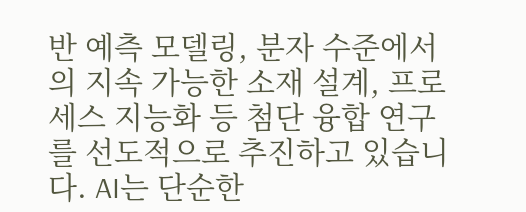반 예측 모델링, 분자 수준에서의 지속 가능한 소재 설계, 프로세스 지능화 등 첨단 융합 연구를 선도적으로 추진하고 있습니다. AI는 단순한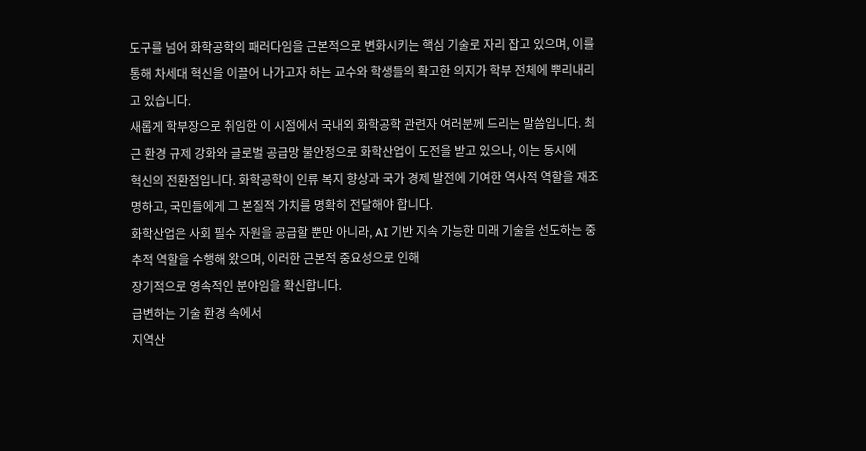도구를 넘어 화학공학의 패러다임을 근본적으로 변화시키는 핵심 기술로 자리 잡고 있으며, 이를 통해 차세대 혁신을 이끌어 나가고자 하는 교수와 학생들의 확고한 의지가 학부 전체에 뿌리내리고 있습니다.
새롭게 학부장으로 취임한 이 시점에서 국내외 화학공학 관련자 여러분께 드리는 말씀입니다. 최근 환경 규제 강화와 글로벌 공급망 불안정으로 화학산업이 도전을 받고 있으나, 이는 동시에
혁신의 전환점입니다. 화학공학이 인류 복지 향상과 국가 경제 발전에 기여한 역사적 역할을 재조명하고, 국민들에게 그 본질적 가치를 명확히 전달해야 합니다.
화학산업은 사회 필수 자원을 공급할 뿐만 아니라, AI 기반 지속 가능한 미래 기술을 선도하는 중추적 역할을 수행해 왔으며, 이러한 근본적 중요성으로 인해
장기적으로 영속적인 분야임을 확신합니다.
급변하는 기술 환경 속에서
지역산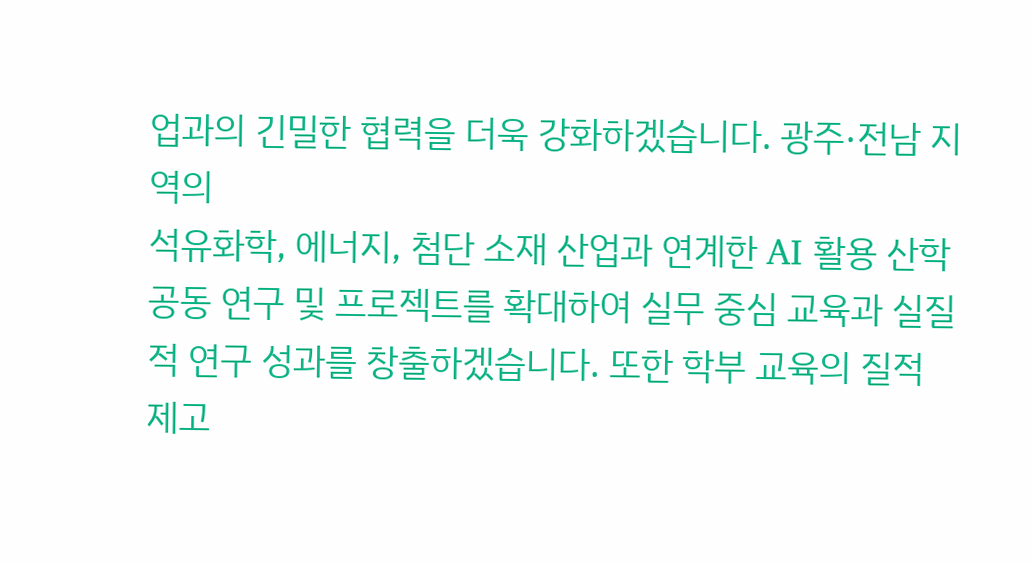업과의 긴밀한 협력을 더욱 강화하겠습니다. 광주·전남 지역의
석유화학, 에너지, 첨단 소재 산업과 연계한 AI 활용 산학 공동 연구 및 프로젝트를 확대하여 실무 중심 교육과 실질적 연구 성과를 창출하겠습니다. 또한 학부 교육의 질적 제고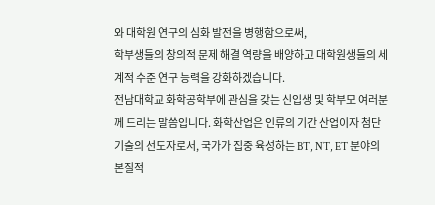와 대학원 연구의 심화 발전을 병행함으로써,
학부생들의 창의적 문제 해결 역량을 배양하고 대학원생들의 세계적 수준 연구 능력을 강화하겠습니다.
전남대학교 화학공학부에 관심을 갖는 신입생 및 학부모 여러분께 드리는 말씀입니다. 화학산업은 인류의 기간 산업이자 첨단 기술의 선도자로서, 국가가 집중 육성하는 BT, NT, ET 분야의 본질적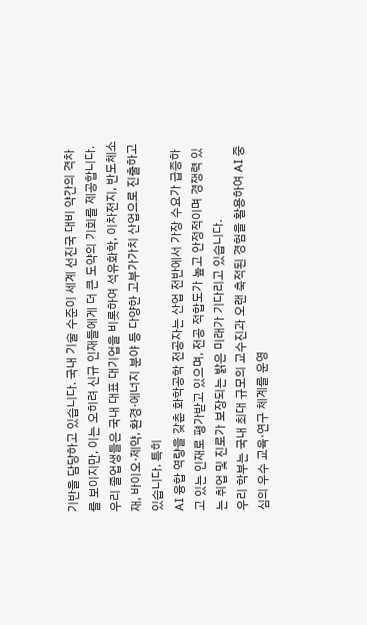기반을 담당하고 있습니다. 국내 기술 수준이 세계 선진국 대비 약간의 격차를 보이지만, 이는 오히려 신규 인재들에게 더 큰 도약의 기회를 제공합니다.
우리 졸업생들은 국내 대표 대기업을 비롯하여 석유화학, 이차전지, 반도체소재, 바이오·제약, 환경·에너지 분야 등 다양한 고부가가치 산업으로 진출하고 있습니다. 특히
AI 융합 역량을 갖춘 화학공학 전공자는 산업 전반에서 가장 수요가 급증하고 있는 인재로 평가받고 있으며, 전공 적합도가 높고 안정적이며 경쟁력 있는 취업 및 진로가 보장되는 밝은 미래가 기다리고 있습니다.
우리 학부는 국내 최대 규모의 교수진과 오랜 축적된 경험을 활용하여 AI 중심의 우수 교육·연구 체계를 운영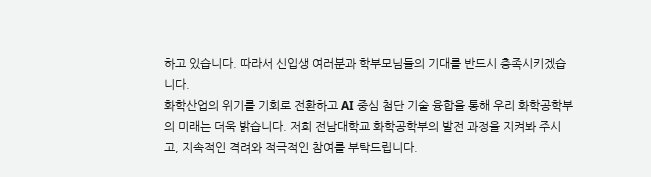하고 있습니다. 따라서 신입생 여러분과 학부모님들의 기대를 반드시 충족시키겠습니다.
화학산업의 위기를 기회로 전환하고 AI 중심 첨단 기술 융합을 통해 우리 화학공학부의 미래는 더욱 밝습니다. 저희 전남대학교 화학공학부의 발전 과정을 지켜봐 주시고, 지속적인 격려와 적극적인 참여를 부탁드립니다.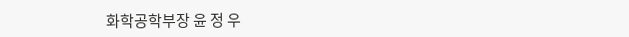화학공학부장 윤 정 우